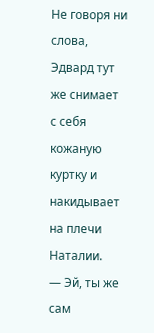Не говоря ни слова, Эдвард тут же снимает с себя кожаную куртку и накидывает на плечи Наталии.
— Эй, ты же сам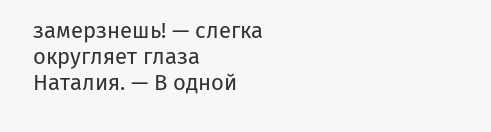замерзнешь! — слегка округляет глаза Наталия. — В одной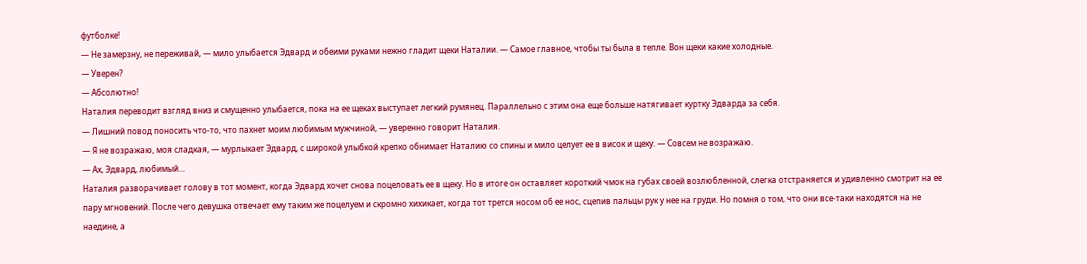футболке!
— Не замерзну, не переживай, — мило улыбается Эдвард и обеими руками нежно гладит щеки Наталии. — Самое главное, чтобы ты была в тепле. Вон щеки какие холодные.
— Уверен?
— Абсолютно!
Наталия переводит взгляд вниз и смущенно улыбается, пока на ее щеках выступает легкий румянец. Параллельно с этим она еще больше натягивает куртку Эдварда за себя.
— Лишний повод поносить что-то, что пахнет моим любимым мужчиной, — уверенно говорит Наталия.
— Я не возражаю, моя сладкая, — мурлыкает Эдвард, с широкой улыбкой крепко обнимает Наталию со спины и мило целует ее в висок и щеку. — Совсем не возражаю.
— Ах, Эдвард, любимый…
Наталия разворачивает голову в тот момент, когда Эдвард хочет снова поцеловать ее в щеку. Но в итоге он оставляет короткий чмок на губах своей возлюбленной, слегка отстраняется и удивленно смотрит на ее пару мгновений. После чего девушка отвечает ему таким же поцелуем и скромно хихикает, когда тот трется носом об ее нос, сцепив пальцы рук у нее на груди. Но помня о том, что они все-таки находятся на не наедине, а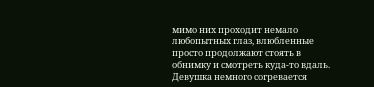мимо них проходит немало любопытных глаз, влюбленные просто продолжают стоять в обнимку и смотреть куда-то вдаль. Девушка немного согревается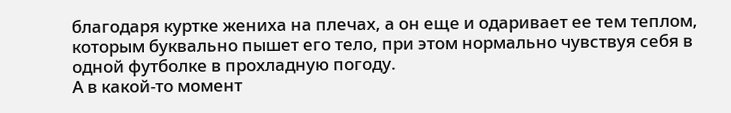благодаря куртке жениха на плечах, а он еще и одаривает ее тем теплом, которым буквально пышет его тело, при этом нормально чувствуя себя в одной футболке в прохладную погоду.
А в какой-то момент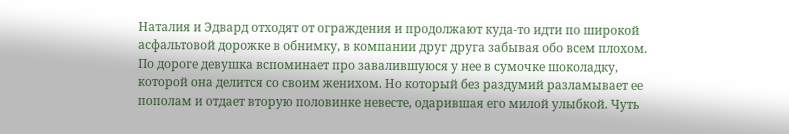Наталия и Эдвард отходят от ограждения и продолжают куда-то идти по широкой асфальтовой дорожке в обнимку, в компании друг друга забывая обо всем плохом. По дороге девушка вспоминает про завалившуюся у нее в сумочке шоколадку, которой она делится со своим женихом. Но который без раздумий разламывает ее пополам и отдает вторую половинке невесте, одарившая его милой улыбкой. Чуть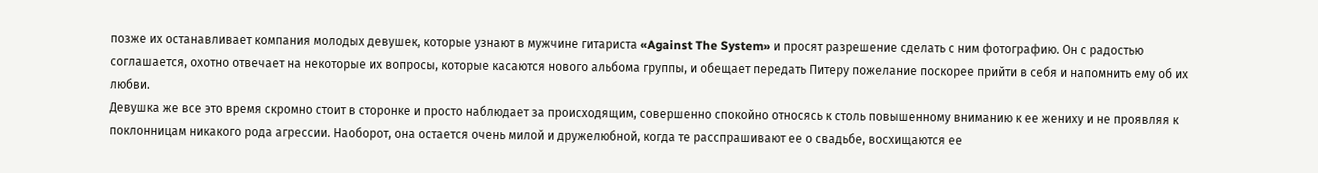позже их останавливает компания молодых девушек, которые узнают в мужчине гитариста «Against The System» и просят разрешение сделать с ним фотографию. Он с радостью соглашается, охотно отвечает на некоторые их вопросы, которые касаются нового альбома группы, и обещает передать Питеру пожелание поскорее прийти в себя и напомнить ему об их любви.
Девушка же все это время скромно стоит в сторонке и просто наблюдает за происходящим, совершенно спокойно относясь к столь повышенному вниманию к ее жениху и не проявляя к поклонницам никакого рода агрессии. Наоборот, она остается очень милой и дружелюбной, когда те расспрашивают ее о свадьбе, восхищаются ее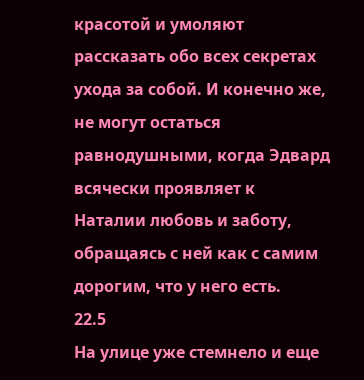красотой и умоляют рассказать обо всех секретах ухода за собой. И конечно же, не могут остаться равнодушными, когда Эдвард всячески проявляет к Наталии любовь и заботу, обращаясь с ней как с самим дорогим, что у него есть.
22.5
На улице уже стемнело и еще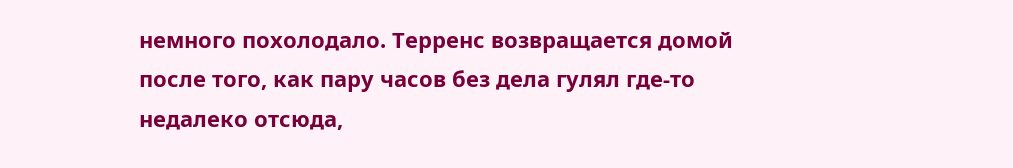немного похолодало. Терренс возвращается домой после того, как пару часов без дела гулял где-то недалеко отсюда,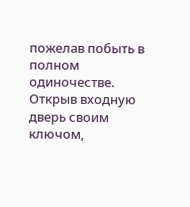пожелав побыть в полном одиночестве. Открыв входную дверь своим ключом,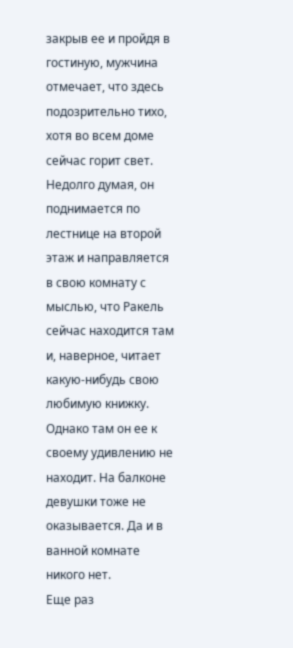закрыв ее и пройдя в гостиную, мужчина отмечает, что здесь подозрительно тихо, хотя во всем доме сейчас горит свет. Недолго думая, он поднимается по лестнице на второй этаж и направляется в свою комнату с мыслью, что Ракель сейчас находится там и, наверное, читает какую-нибудь свою любимую книжку. Однако там он ее к своему удивлению не находит. На балконе девушки тоже не оказывается. Да и в ванной комнате никого нет.
Еще раз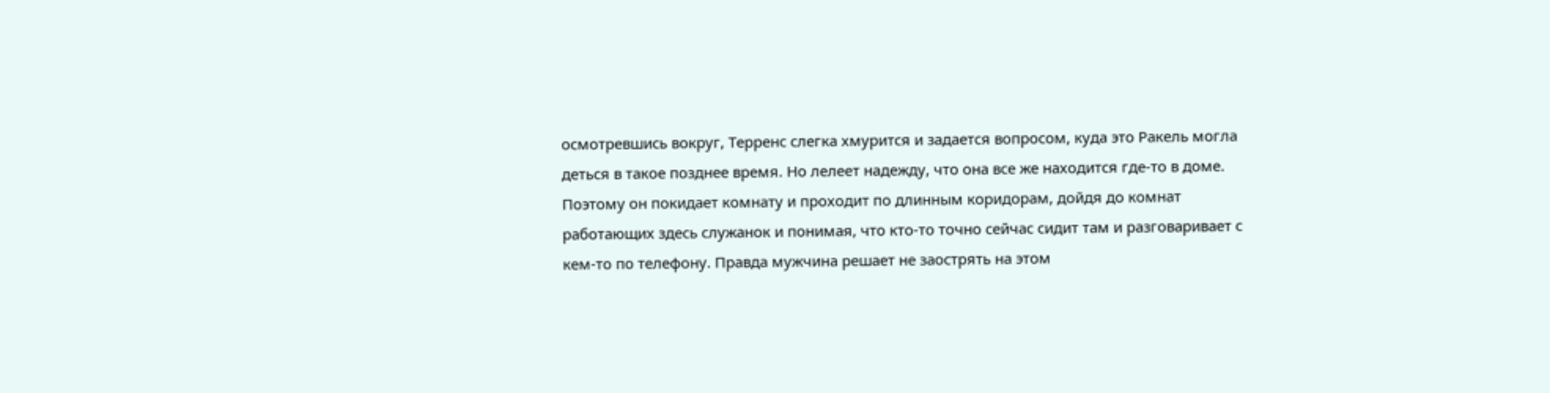осмотревшись вокруг, Терренс слегка хмурится и задается вопросом, куда это Ракель могла деться в такое позднее время. Но лелеет надежду, что она все же находится где-то в доме. Поэтому он покидает комнату и проходит по длинным коридорам, дойдя до комнат работающих здесь служанок и понимая, что кто-то точно сейчас сидит там и разговаривает с кем-то по телефону. Правда мужчина решает не заострять на этом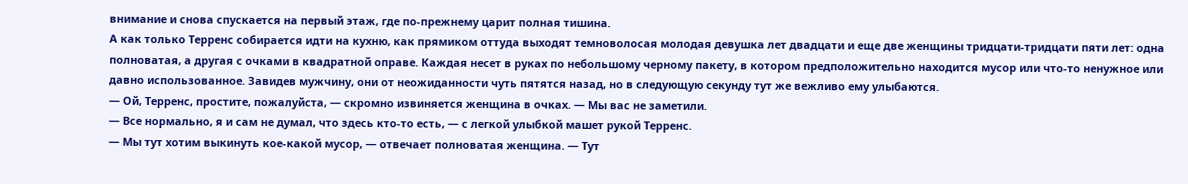внимание и снова спускается на первый этаж, где по-прежнему царит полная тишина.
А как только Терренс собирается идти на кухню, как прямиком оттуда выходят темноволосая молодая девушка лет двадцати и еще две женщины тридцати-тридцати пяти лет: одна полноватая, а другая с очками в квадратной оправе. Каждая несет в руках по небольшому черному пакету, в котором предположительно находится мусор или что-то ненужное или давно использованное. Завидев мужчину, они от неожиданности чуть пятятся назад, но в следующую секунду тут же вежливо ему улыбаются.
— Ой, Терренс, простите, пожалуйста, — скромно извиняется женщина в очках. — Мы вас не заметили.
— Все нормально, я и сам не думал, что здесь кто-то есть, — с легкой улыбкой машет рукой Терренс.
— Мы тут хотим выкинуть кое-какой мусор, — отвечает полноватая женщина. — Тут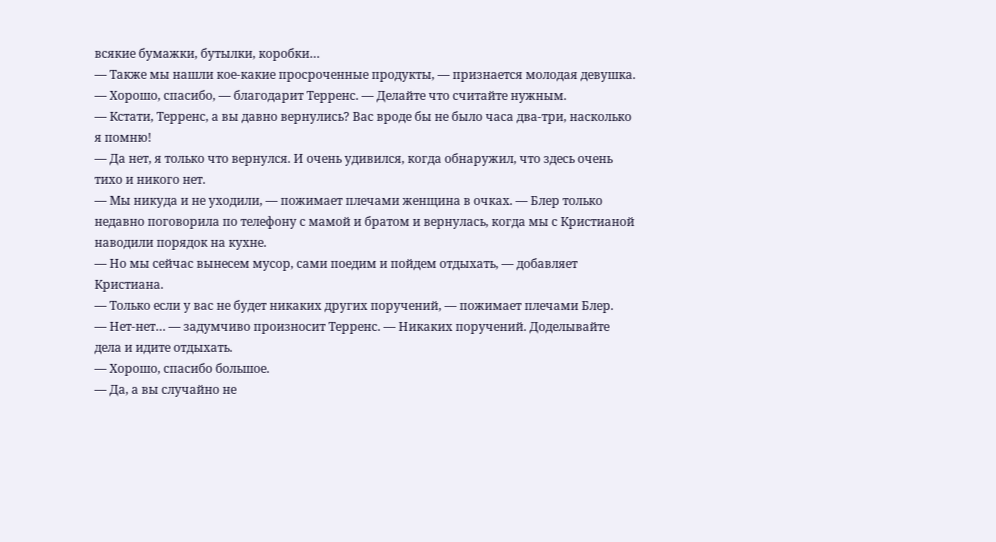всякие бумажки, бутылки, коробки…
— Также мы нашли кое-какие просроченные продукты, — признается молодая девушка.
— Хорошо, спасибо, — благодарит Терренс. — Делайте что считайте нужным.
— Кстати, Терренс, а вы давно вернулись? Вас вроде бы не было часа два-три, насколько я помню!
— Да нет, я только что вернулся. И очень удивился, когда обнаружил, что здесь очень тихо и никого нет.
— Мы никуда и не уходили, — пожимает плечами женщина в очках. — Блер только недавно поговорила по телефону с мамой и братом и вернулась, когда мы с Кристианой наводили порядок на кухне.
— Но мы сейчас вынесем мусор, сами поедим и пойдем отдыхать, — добавляет Кристиана.
— Только если у вас не будет никаких других поручений, — пожимает плечами Блер.
— Нет-нет… — задумчиво произносит Терренс. — Никаких поручений. Доделывайте дела и идите отдыхать.
— Хорошо, спасибо большое.
— Да, а вы случайно не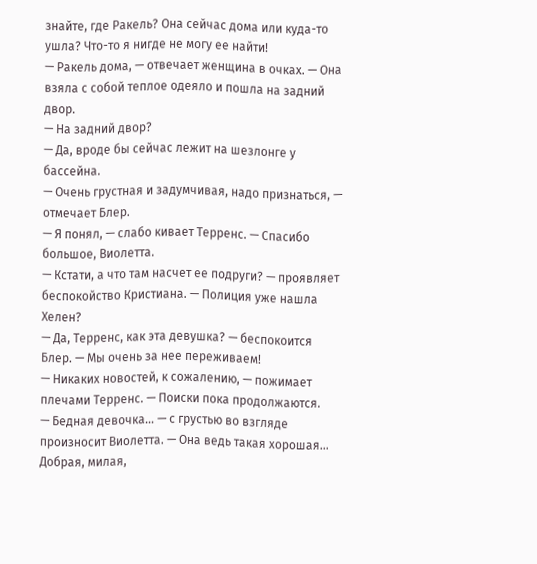знайте, где Ракель? Она сейчас дома или куда-то ушла? Что-то я нигде не могу ее найти!
— Ракель дома, — отвечает женщина в очках. — Она взяла с собой теплое одеяло и пошла на задний двор.
— На задний двор?
— Да, вроде бы сейчас лежит на шезлонге у бассейна.
— Очень грустная и задумчивая, надо признаться, — отмечает Блер.
— Я понял, — слабо кивает Терренс. — Спасибо большое, Виолетта.
— Кстати, а что там насчет ее подруги? — проявляет беспокойство Кристиана. — Полиция уже нашла Хелен?
— Да, Терренс, как эта девушка? — беспокоится Блер. — Мы очень за нее переживаем!
— Никаких новостей, к сожалению, — пожимает плечами Терренс. — Поиски пока продолжаются.
— Бедная девочка… — с грустью во взгляде произносит Виолетта. — Она ведь такая хорошая… Добрая, милая,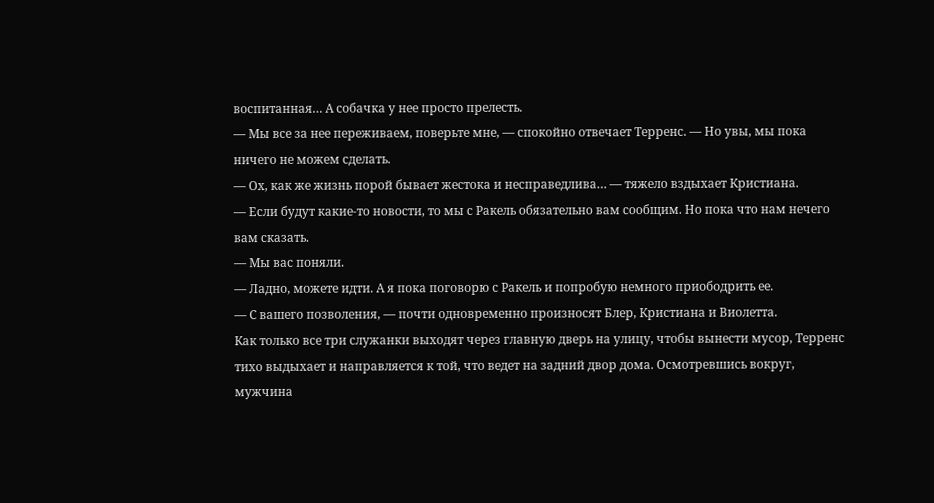воспитанная… А собачка у нее просто прелесть.
— Мы все за нее переживаем, поверьте мне, — спокойно отвечает Терренс. — Но увы, мы пока ничего не можем сделать.
— Ох, как же жизнь порой бывает жестока и несправедлива… — тяжело вздыхает Кристиана.
— Если будут какие-то новости, то мы с Ракель обязательно вам сообщим. Но пока что нам нечего вам сказать.
— Мы вас поняли.
— Ладно, можете идти. А я пока поговорю с Ракель и попробую немного приободрить ее.
— С вашего позволения, — почти одновременно произносят Блер, Кристиана и Виолетта.
Как только все три служанки выходят через главную дверь на улицу, чтобы вынести мусор, Терренс тихо выдыхает и направляется к той, что ведет на задний двор дома. Осмотревшись вокруг, мужчина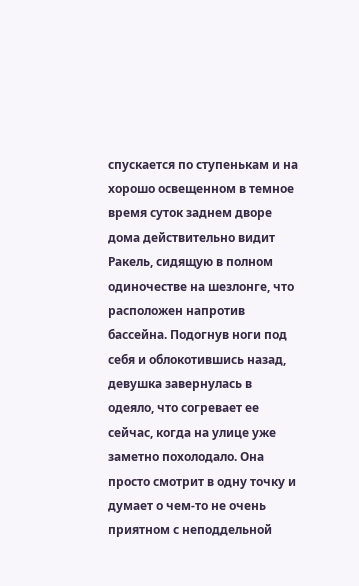спускается по ступенькам и на хорошо освещенном в темное время суток заднем дворе дома действительно видит Ракель, сидящую в полном одиночестве на шезлонге, что расположен напротив бассейна. Подогнув ноги под себя и облокотившись назад, девушка завернулась в одеяло, что согревает ее сейчас, когда на улице уже заметно похолодало. Она просто смотрит в одну точку и думает о чем-то не очень приятном с неподдельной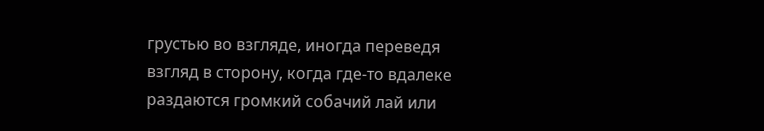грустью во взгляде, иногда переведя взгляд в сторону, когда где-то вдалеке раздаются громкий собачий лай или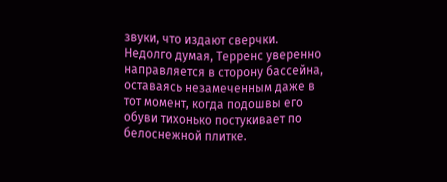звуки, что издают сверчки.
Недолго думая, Терренс уверенно направляется в сторону бассейна, оставаясь незамеченным даже в тот момент, когда подошвы его обуви тихонько постукивает по белоснежной плитке.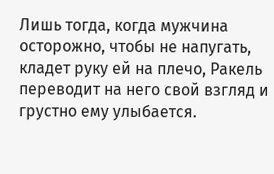Лишь тогда, когда мужчина осторожно, чтобы не напугать, кладет руку ей на плечо, Ракель переводит на него свой взгляд и грустно ему улыбается.